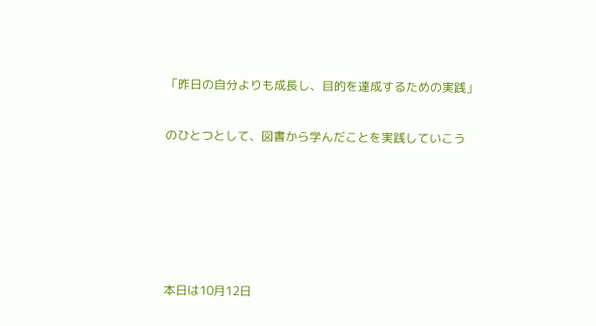「昨日の自分よりも成長し、目的を達成するための実践」

のひとつとして、図書から学んだことを実践していこう





本日は10月12日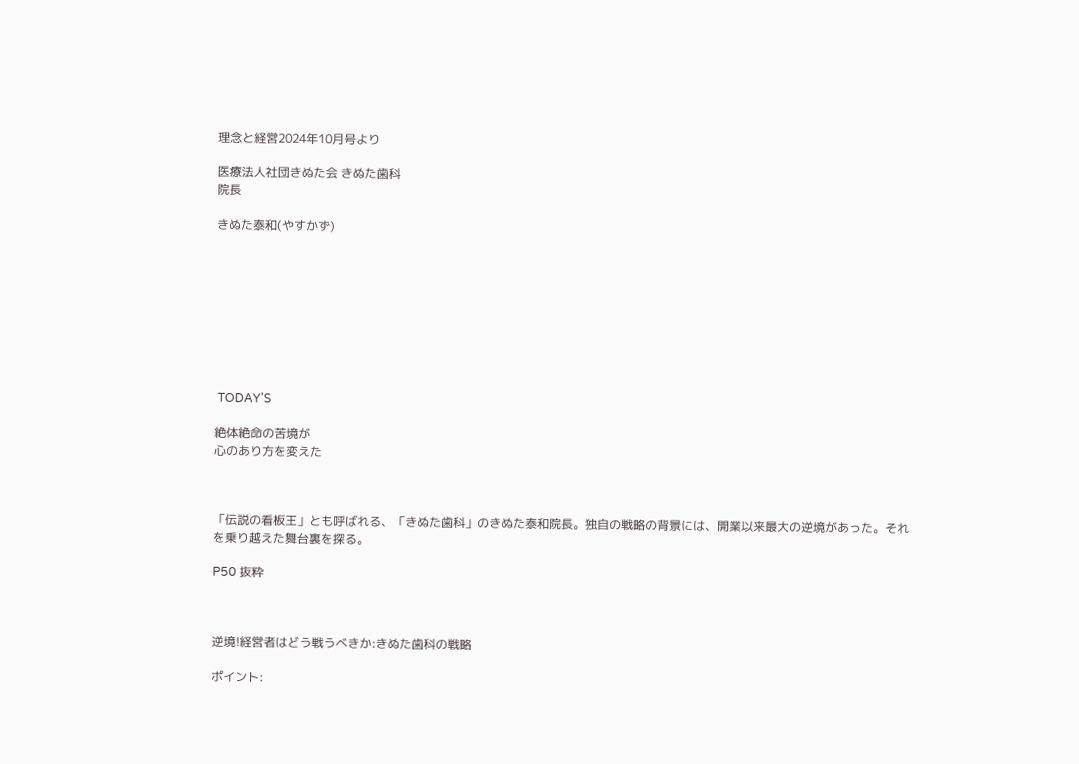理念と経営2024年10月号より

医療法人社団きぬた会 きぬた歯科
院長

きぬた泰和(やすかず)









 TODAY'S

絶体絶命の苦境が
心のあり方を変えた



「伝説の看板王」とも呼ばれる、「きぬた歯科」のきぬた泰和院長。独自の戦略の背景には、開業以来最大の逆境があった。それを乗り越えた舞台裏を探る。

P50 抜粋



逆境!経営者はどう戦うべきか:きぬた歯科の戦略

ポイント: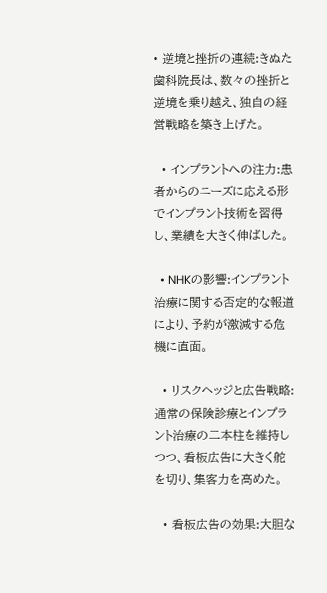• 逆境と挫折の連続:きぬた歯科院長は、数々の挫折と逆境を乗り越え、独自の経営戦略を築き上げた。

  • インプラントへの注力:患者からのニーズに応える形でインプラント技術を習得し、業績を大きく伸ばした。

  • NHKの影響:インプラント治療に関する否定的な報道により、予約が激減する危機に直面。

  • リスクヘッジと広告戦略:通常の保険診療とインプラント治療の二本柱を維持しつつ、看板広告に大きく舵を切り、集客力を高めた。

  • 看板広告の効果:大胆な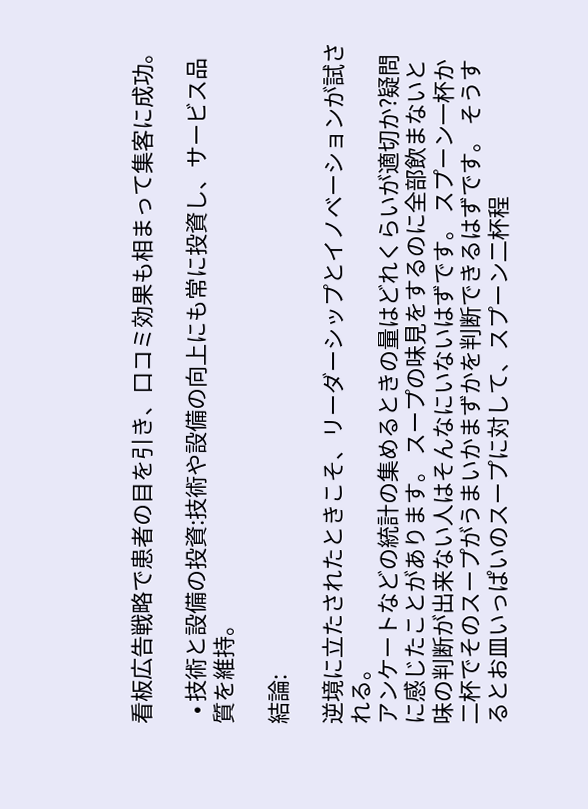看板広告戦略で患者の目を引き、口コミ効果も相まって集客に成功。

  • 技術と設備の投資:技術や設備の向上にも常に投資し、サービス品質を維持。

結論:

逆境に立たされたときこそ、リーダーシップとイノベーションが試される。
アンケートなどの統計の集めるときの量はどれくらいが適切か?疑問に感じたことがあります。 スープの味見をするのに全部飲まないと味の判断が出来ない人はそんなにいないはずです。 スプーン一杯か二杯でそのスープがうまいかまずかを判断できるはずです。 そうするとお皿いっぱいのスープに対して、スプーン二杯程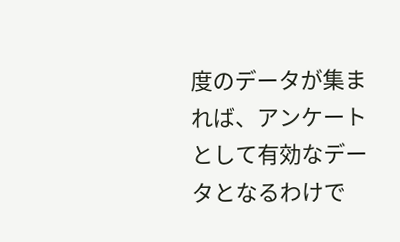度のデータが集まれば、アンケートとして有効なデータとなるわけで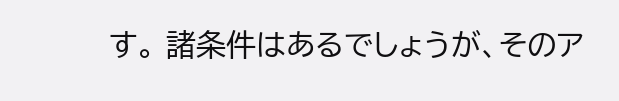す。 諸条件はあるでしょうが、そのア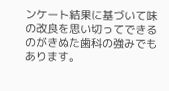ンケート結果に基づいて味の改良を思い切ってできるのがきぬた歯科の強みでもあります。